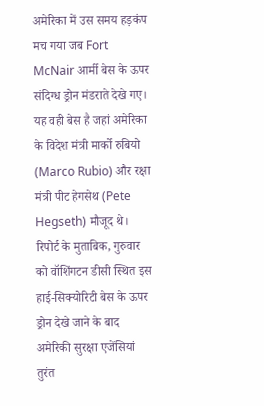अमेरिका में उस समय हड़कंप मच गया जब Fort McNair आर्मी बेस के ऊपर संदिग्ध ड्रोन मंडराते देखे गए। यह वही बेस है जहां अमेरिका के विदेश मंत्री मार्को रुबियो (Marco Rubio) और रक्षा मंत्री पीट हेगसेथ (Pete Hegseth) मौजूद थे। रिपोर्ट के मुताबिक, गुरुवार को वॉशिंगटन डीसी स्थित इस हाई-सिक्योरिटी बेस के ऊपर ड्रोन देखे जाने के बाद अमेरिकी सुरक्षा एजेंसियां तुरंत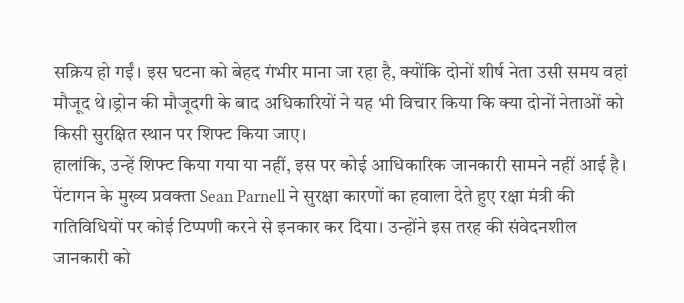सक्रिय हो गईं। इस घटना को बेहद गंभीर माना जा रहा है, क्योंकि दोनों शीर्ष नेता उसी समय वहां मौजूद थे।ड्रोन की मौजूदगी के बाद अधिकारियों ने यह भी विचार किया कि क्या दोनों नेताओं को किसी सुरक्षित स्थान पर शिफ्ट किया जाए।
हालांकि, उन्हें शिफ्ट किया गया या नहीं, इस पर कोई आधिकारिक जानकारी सामने नहीं आई है। पेंटागन के मुख्य प्रवक्ता Sean Parnell ने सुरक्षा कारणों का हवाला देते हुए रक्षा मंत्री की गतिविधियों पर कोई टिप्पणी करने से इनकार कर दिया। उन्होंने इस तरह की संवेदनशील जानकारी को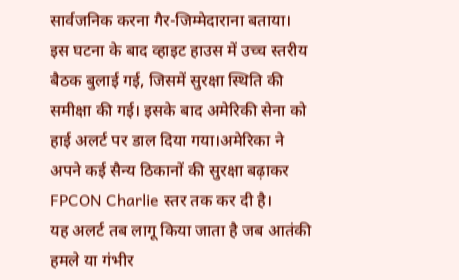सार्वजनिक करना गैर-जिम्मेदाराना बताया। इस घटना के बाद व्हाइट हाउस में उच्च स्तरीय बैठक बुलाई गई, जिसमें सुरक्षा स्थिति की समीक्षा की गई। इसके बाद अमेरिकी सेना को हाई अलर्ट पर डाल दिया गया।अमेरिका ने अपने कई सैन्य ठिकानों की सुरक्षा बढ़ाकर FPCON Charlie स्तर तक कर दी है।
यह अलर्ट तब लागू किया जाता है जब आतंकी हमले या गंभीर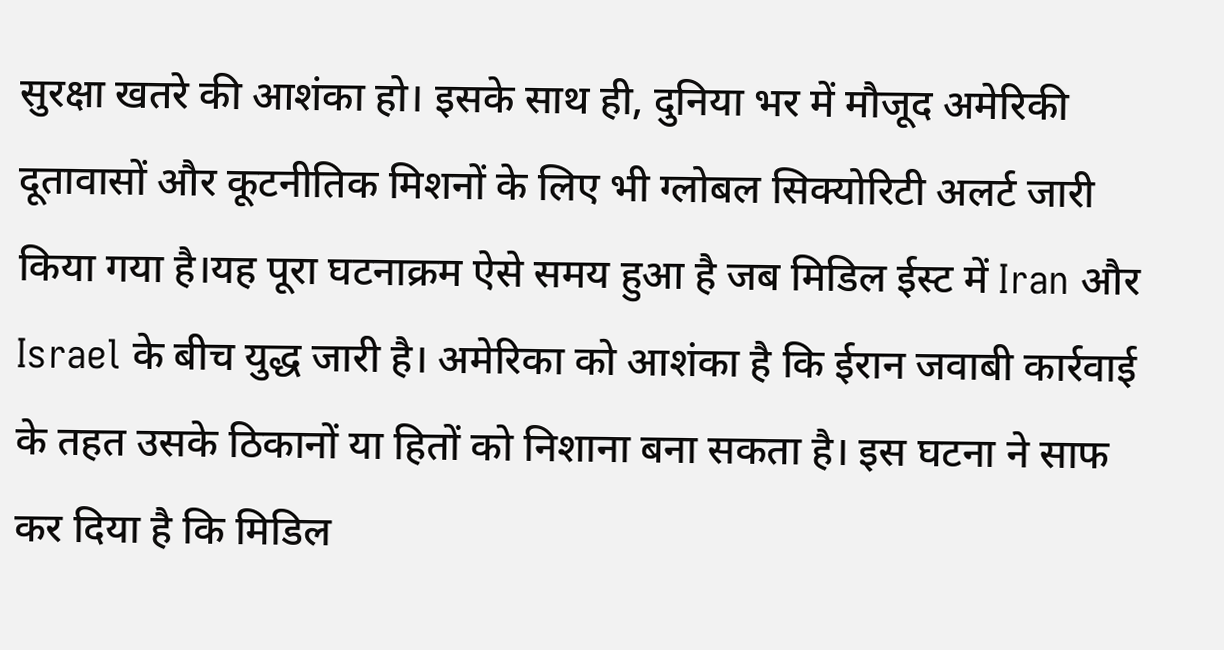सुरक्षा खतरे की आशंका हो। इसके साथ ही, दुनिया भर में मौजूद अमेरिकी दूतावासों और कूटनीतिक मिशनों के लिए भी ग्लोबल सिक्योरिटी अलर्ट जारी किया गया है।यह पूरा घटनाक्रम ऐसे समय हुआ है जब मिडिल ईस्ट में Iran और Israel के बीच युद्ध जारी है। अमेरिका को आशंका है कि ईरान जवाबी कार्रवाई के तहत उसके ठिकानों या हितों को निशाना बना सकता है। इस घटना ने साफ कर दिया है कि मिडिल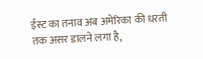ईस्ट का तनाव अब अमेरिका की धरती तक असर डालने लगा है,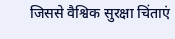जिससे वैश्विक सुरक्षा चिंताएं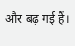और बढ़ गई हैं।